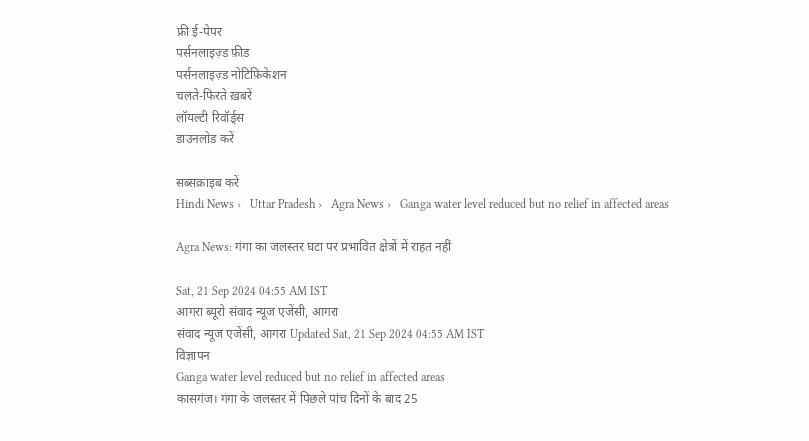फ्री ई-पेपर
पर्सनलाइज़्ड फ़ीड
पर्सनलाइज़्ड नोटिफ़िकेशन
चलते-फिरते ख़बरें
लॉयल्टी रिवॉर्ड्स
डाउनलोड करें

सब्सक्राइब करें
Hindi News ›   Uttar Pradesh ›   Agra News ›   Ganga water level reduced but no relief in affected areas

Agra News: गंगा का जलस्तर घटा पर प्रभावित क्षेत्रों में राहत नहीं

Sat, 21 Sep 2024 04:55 AM IST
आगरा ब्यूरो संवाद न्यूज एजेंसी, आगरा
संवाद न्यूज एजेंसी, आगरा Updated Sat, 21 Sep 2024 04:55 AM IST
विज्ञापन
Ganga water level reduced but no relief in affected areas
कासगंज। गंगा के जलस्तर में पिछले पांच दिनों के बाद 25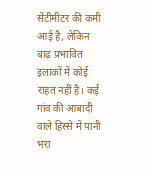सेंटीमीटर की कमी आई है, लेकिन बाढ़ प्रभावित इलाकों में कोई राहत नहीं है। कई गांव की आबादी वाले हिस्से में पानी भरा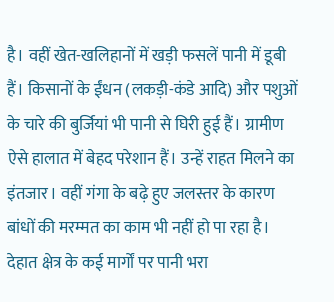है। वहीं खेत-खलिहानों में खड़ी फसलें पानी में डूबी हैं। किसानों के ईंधन (लकड़ी-कंडे आदि) और पशुओं के चारे की बुर्जियां भी पानी से घिरी हुई हैं। ग्रामीण ऐसे हालात में बेहद परेशान हैं। उन्हें राहत मिलने का इंतजार। वहीं गंगा के बढ़े हुए जलस्तर के कारण बांधों की मरम्मत का काम भी नहीं हो पा रहा है। देहात क्षेत्र के कई मार्गों पर पानी भरा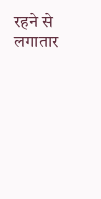रहने से लगातार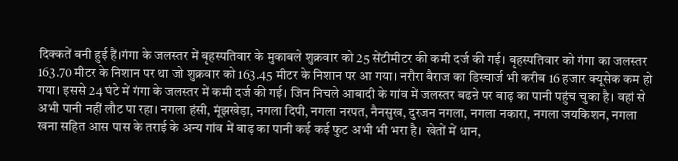दिक्कतें बनी हुई हैं।गंगा के जलस्तर में बृहस्पतिवार के मुकाबले शुक्रवार को 25 सेंटीमीटर की कमी दर्ज की गई। बृहस्पतिवार को गंगा का जलस्तर 163.70 मीटर के निशान पर था जो शुक्रवार को 163.45 मीटर के निशान पर आ गया। नरौरा बैराज का डिस्चार्ज भी करीब 16 हजार क्यूसेक कम हो गया। इससे 24 घंटे में गंगा के जलस्तर में कमी दर्ज की गई। जिन निचले आबादी के गांव में जलस्तर बढऩे पर बाढ़ का पानी पहुंच चुका है। वहां से अभी पानी नहीं लौट पा रहा। नगला हंसी, मूंझखेड़ा, नगला दिपी, नगला नरपत, नैनसुख, दुरजन नगला, नगला नकारा, नगला जयकिशन, नगला खना सहित आस पास के तराई के अन्य गांव में बाढ़ का पानी कई कई फुट अभी भी भरा है। खेतों में धान,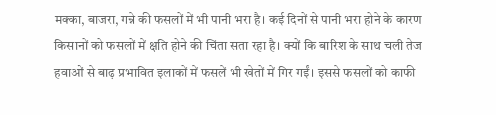मक्का, बाजरा, गन्ने की फसलों में भी पानी भरा है। कई दिनों से पानी भरा होने के कारण किसानों को फसलों में क्षति होने की चिंता सता रहा है। क्यों कि बारिश के साथ चली तेज हवाओं से बाढ़ प्रभावित इलाकों में फसलें भी खेतों में गिर गईं। इससे फसलों को काफी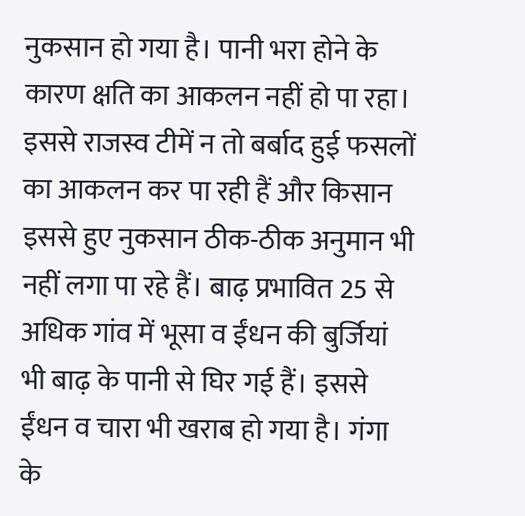नुकसान हो गया है। पानी भरा होने के कारण क्षति का आकलन नहीं हो पा रहा। इससे राजस्व टीमें न तो बर्बाद हुई फसलों का आकलन कर पा रही हैं और किसान इससे हुए नुकसान ठीक-ठीक अनुमान भी नहीं लगा पा रहे हैं। बाढ़ प्रभावित 25 से अधिक गांव में भूसा व ईंधन की बुर्जियां भी बाढ़ के पानी से घिर गई हैं। इससे ईंधन व चारा भी खराब हो गया है। गंगा के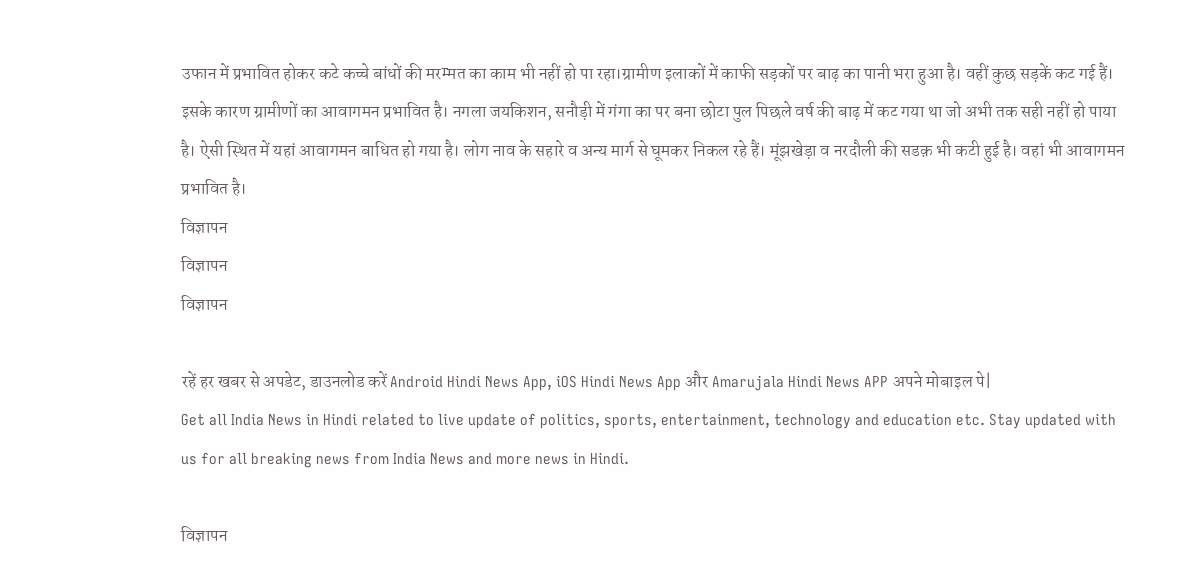उफान में प्रभावित होकर कटे कच्चे बांधों की मरम्मत का काम भी नहीं हो पा रहा।ग्रामीण इलाकों में काफी सड़कों पर बाढ़ का पानी भरा हुआ है। वहीं कुछ सड़कें कट गई हैं। इसके कारण ग्रामीणों का आवागमन प्रभावित है। नगला जयकिशन, सनौड़ी में गंगा का पर बना छोटा पुल पिछले वर्ष की बाढ़ में कट गया था जो अभी तक सही नहीं हो पाया है। ऐसी स्थित में यहां आवागमन बाधित हो गया है। लोग नाव के सहारे व अन्य मार्ग से घूमकर निकल रहे हैं। मूंझखेड़ा व नरदौली की सडक़ भी कटी हुई है। वहां भी आवागमन प्रभावित है।
विज्ञापन
विज्ञापन
विज्ञापन

रहें हर खबर से अपडेट, डाउनलोड करें Android Hindi News App, iOS Hindi News App और Amarujala Hindi News APP अपने मोबाइल पे|
Get all India News in Hindi related to live update of politics, sports, entertainment, technology and education etc. Stay updated with us for all breaking news from India News and more news in Hindi.

विज्ञापन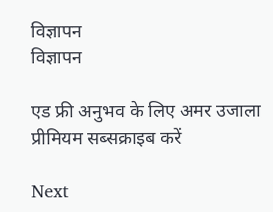विज्ञापन
विज्ञापन

एड फ्री अनुभव के लिए अमर उजाला प्रीमियम सब्सक्राइब करें

Next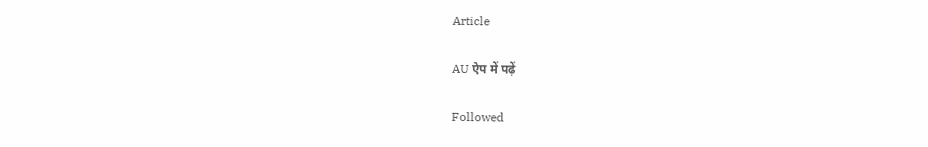Article

AU ऐप में पढ़ें

Followed